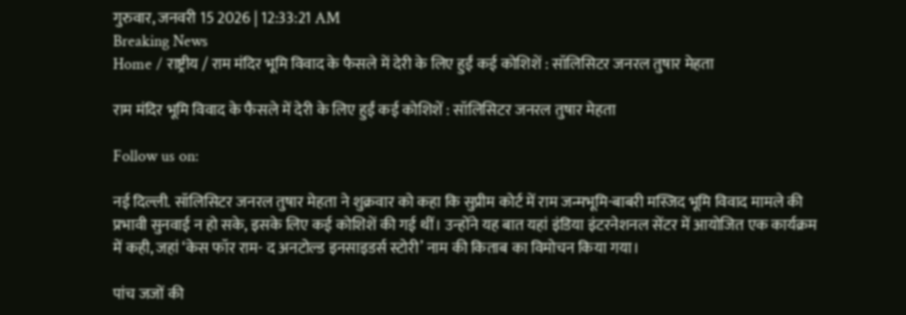गुरुवार, जनवरी 15 2026 | 12:33:21 AM
Breaking News
Home / राष्ट्रीय / राम मंदिर भूमि विवाद के फैसले में देरी के लिए हुईं कई कोशिशें : सॉलिसिटर जनरल तुषार मेहता

राम मंदिर भूमि विवाद के फैसले में देरी के लिए हुईं कई कोशिशें : सॉलिसिटर जनरल तुषार मेहता

Follow us on:

नई दिल्ली. सॉलिसिटर जनरल तुषार मेहता ने शुक्रवार को कहा कि सुप्रीम कोर्ट में राम जन्मभूमि-बाबरी मस्जिद भूमि विवाद मामले की प्रभावी सुनवाई न हो सके, इसके लिए कई कोशिशें की गई थीं। उन्होंने यह बात यहां इंडिया इंटरनेशनल सेंटर में आयोजित एक कार्यक्रम में कही, जहां ‘केस फॉर राम- द अनटोल्ड इनसाइडर्स स्टोरी’ नाम की किताब का विमोचन किया गया।

पांच जजों की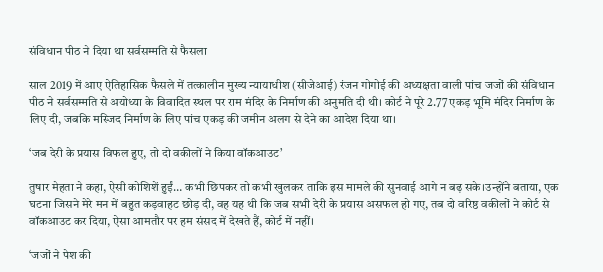संविधान पीठ ने दिया था सर्वसम्मति से फैसला

साल 2019 में आए ऐतिहासिक फैसले में तत्कालीन मुख्य न्यायाधीश (सीजेआई) रंजन गोगोई की अध्यक्षता वाली पांच जजों की संविधान पीठ ने सर्वसम्मति से अयोध्या के विवादित स्थल पर राम मंदिर के निर्माण की अनुमति दी थी। कोर्ट ने पूरे 2.77 एकड़ भूमि मंदिर निर्माण के लिए दी, जबकि मस्जिद निर्माण के लिए पांच एकड़ की जमीन अलग से देने का आदेश दिया था।

‘जब देरी के प्रयास विफल हुए, तो दो वकीलों ने किया वॉकआउट’

तुषार मेहता ने कहा, ऐसी कोशिशें हुईं… कभी छिपकर तो कभी खुलकर ताकि इस मामले की सुनवाई आगे न बढ़ सके।उन्होंने बताया, एक घटना जिसने मेरे मन में बहुत कड़वाहट छोड़ दी, वह यह थी कि जब सभी देरी के प्रयास असफल हो गए, तब दो वरिष्ठ वकीलों ने कोर्ट से वॉकआउट कर दिया, ऐसा आमतौर पर हम संसद में देखते हैं, कोर्ट में नहीं।

‘जजों ने पेश की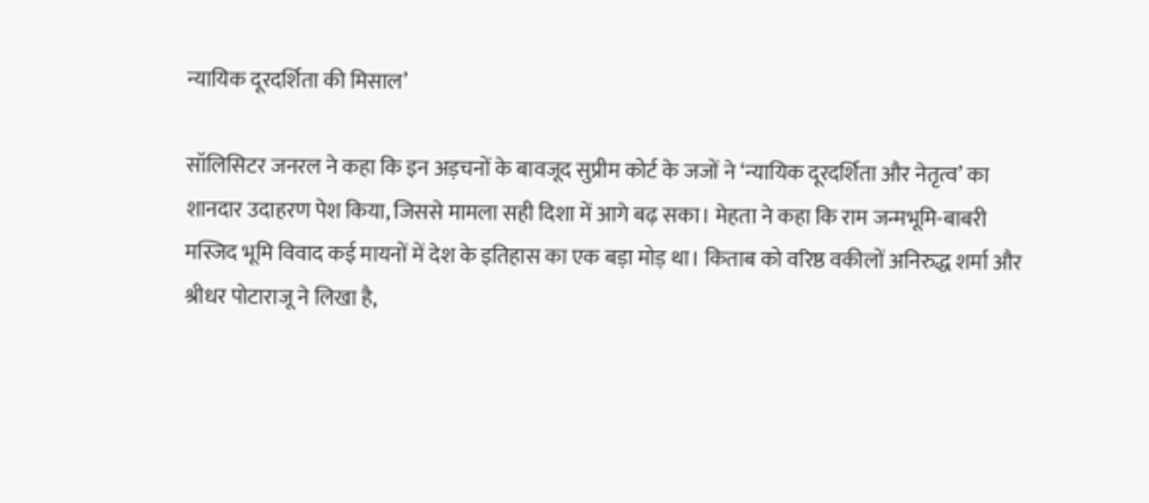न्यायिक दूरदर्शिता की मिसाल’

सॉलिसिटर जनरल ने कहा कि इन अड़चनों के बावजूद सुप्रीम कोर्ट के जजों ने ‘न्यायिक दूरदर्शिता और नेतृत्व’ का शानदार उदाहरण पेश किया, जिससे मामला सही दिशा में आगे बढ़ सका। मेहता ने कहा कि राम जन्मभूमि-बाबरी मस्जिद भूमि विवाद कई मायनों में देश के इतिहास का एक बड़ा मोड़ था। किताब को वरिष्ठ वकीलों अनिरुद्ध शर्मा और श्रीधर पोटाराजू ने लिखा है,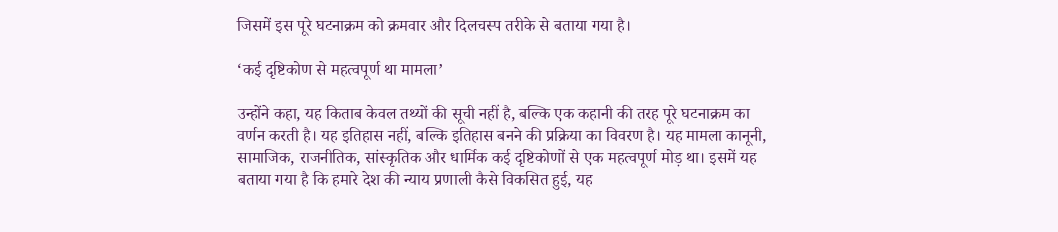जिसमें इस पूरे घटनाक्रम को क्रमवार और दिलचस्प तरीके से बताया गया है।

‘कई दृष्टिकोण से महत्वपूर्ण था मामला’

उन्होंने कहा, यह किताब केवल तथ्यों की सूची नहीं है, बल्कि एक कहानी की तरह पूरे घटनाक्रम का वर्णन करती है। यह इतिहास नहीं, बल्कि इतिहास बनने की प्रक्रिया का विवरण है। यह मामला कानूनी, सामाजिक, राजनीतिक, सांस्कृतिक और धार्मिक कई दृष्टिकोणों से एक महत्वपूर्ण मोड़ था। इसमें यह बताया गया है कि हमारे देश की न्याय प्रणाली कैसे विकसित हुई, यह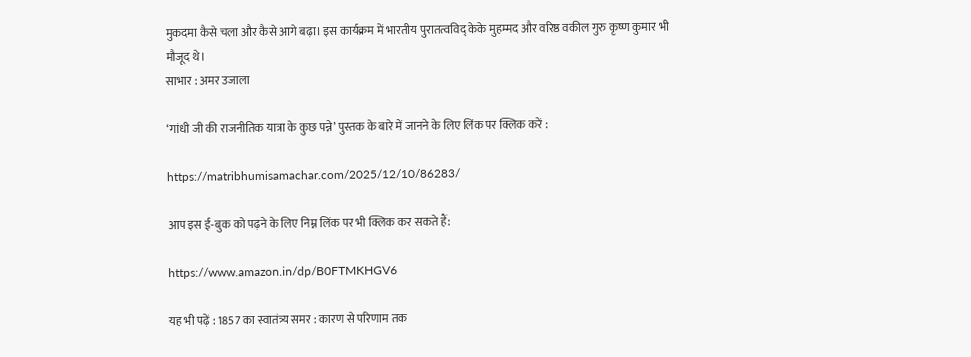मुकदमा कैसे चला और कैसे आगे बढ़ा। इस कार्यक्रम में भारतीय पुरातत्वविद् केके मुहम्मद और वरिष्ठ वकील गुरु कृष्ण कुमार भी मौजूद थे।
साभार : अमर उजाला

‘गांधी जी की राजनीतिक यात्रा के कुछ पन्ने’ पुस्तक के बारे में जानने के लिए लिंक पर क्लिक करें :

https://matribhumisamachar.com/2025/12/10/86283/

आप इस ई-बुक को पढ़ने के लिए निम्न लिंक पर भी क्लिक कर सकते हैं:

https://www.amazon.in/dp/B0FTMKHGV6

यह भी पढ़ें : 1857 का स्वातंत्र्य समर : कारण से परिणाम तक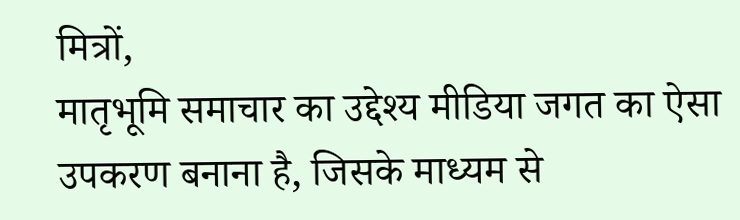मित्रों,
मातृभूमि समाचार का उद्देश्य मीडिया जगत का ऐसा उपकरण बनाना है, जिसके माध्यम से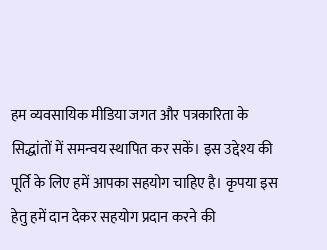हम व्यवसायिक मीडिया जगत और पत्रकारिता के सिद्धांतों में समन्वय स्थापित कर सकें। इस उद्देश्य की पूर्ति के लिए हमें आपका सहयोग चाहिए है। कृपया इस हेतु हमें दान देकर सहयोग प्रदान करने की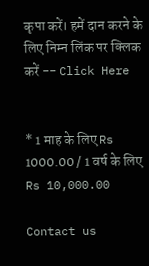कृपा करें। हमें दान करने के लिए निम्न लिंक पर क्लिक करें -- Click Here


* 1 माह के लिए Rs 1000.00 / 1 वर्ष के लिए Rs 10,000.00

Contact us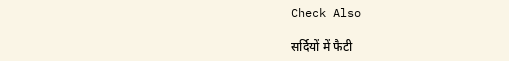Check Also

सर्दियों में फैटी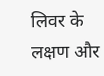लिवर के लक्षण और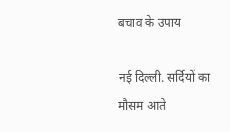बचाव के उपाय

नई दिल्ली. सर्दियों का मौसम आते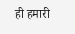ही हमारी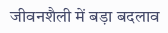जीवनशैली में बड़ा बदलाव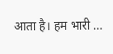आता है। हम भारी …